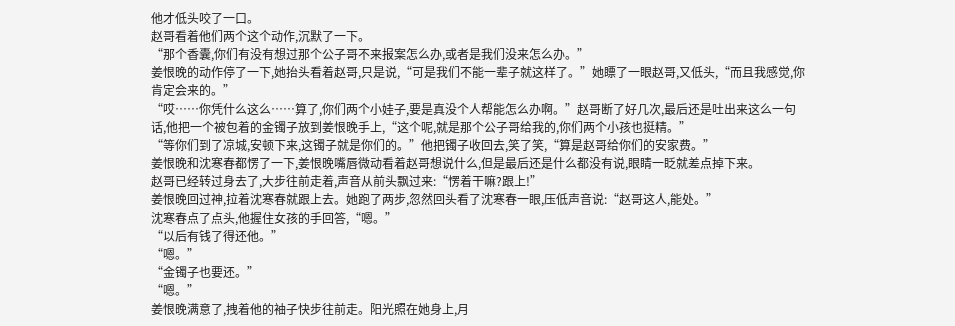他才低头咬了一口。
赵哥看着他们两个这个动作,沉默了一下。
“那个香囊,你们有没有想过那个公子哥不来报案怎么办,或者是我们没来怎么办。”
姜恨晚的动作停了一下,她抬头看着赵哥,只是说,“可是我们不能一辈子就这样了。”她瞟了一眼赵哥,又低头,“而且我感觉,你肯定会来的。”
“哎……你凭什么这么……算了,你们两个小娃子,要是真没个人帮能怎么办啊。”赵哥断了好几次,最后还是吐出来这么一句话,他把一个被包着的金镯子放到姜恨晚手上,“这个呢,就是那个公子哥给我的,你们两个小孩也挺精。”
“等你们到了凉城,安顿下来,这镯子就是你们的。”他把镯子收回去,笑了笑,“算是赵哥给你们的安家费。”
姜恨晚和沈寒春都愣了一下,姜恨晚嘴唇微动看着赵哥想说什么,但是最后还是什么都没有说,眼睛一眨就差点掉下来。
赵哥已经转过身去了,大步往前走着,声音从前头飘过来:“愣着干嘛?跟上!”
姜恨晚回过神,拉着沈寒春就跟上去。她跑了两步,忽然回头看了沈寒春一眼,压低声音说:“赵哥这人,能处。”
沈寒春点了点头,他握住女孩的手回答,“嗯。”
“以后有钱了得还他。”
“嗯。”
“金镯子也要还。”
“嗯。”
姜恨晚满意了,拽着他的袖子快步往前走。阳光照在她身上,月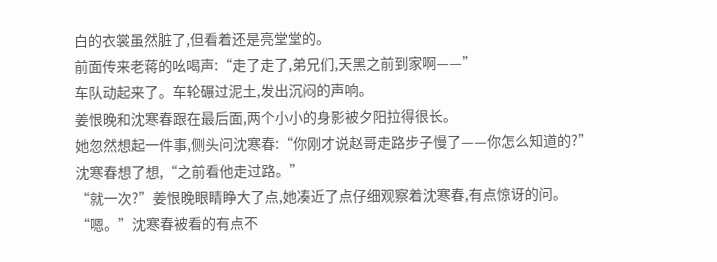白的衣裳虽然脏了,但看着还是亮堂堂的。
前面传来老蒋的吆喝声:“走了走了,弟兄们,天黑之前到家啊——”
车队动起来了。车轮碾过泥土,发出沉闷的声响。
姜恨晚和沈寒春跟在最后面,两个小小的身影被夕阳拉得很长。
她忽然想起一件事,侧头问沈寒春:“你刚才说赵哥走路步子慢了——你怎么知道的?”
沈寒春想了想,“之前看他走过路。”
“就一次?”姜恨晚眼睛睁大了点,她凑近了点仔细观察着沈寒春,有点惊讶的问。
“嗯。”沈寒春被看的有点不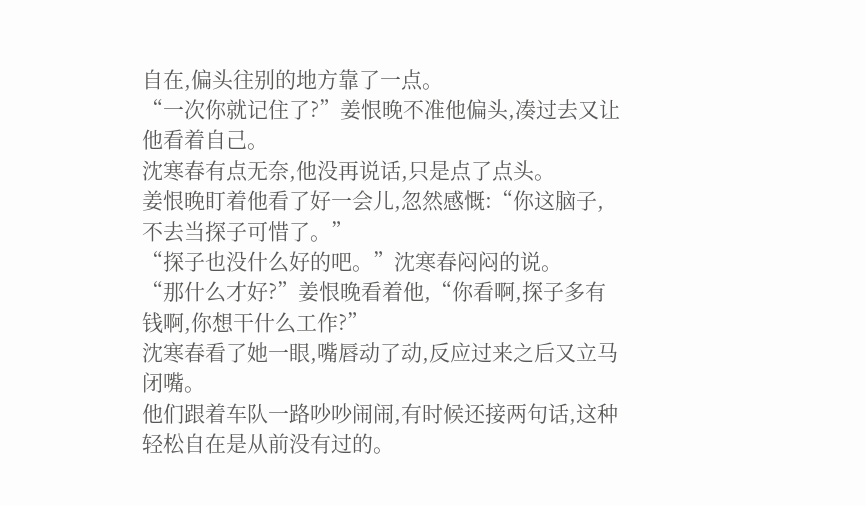自在,偏头往别的地方靠了一点。
“一次你就记住了?”姜恨晚不准他偏头,凑过去又让他看着自己。
沈寒春有点无奈,他没再说话,只是点了点头。
姜恨晚盯着他看了好一会儿,忽然感慨:“你这脑子,不去当探子可惜了。”
“探子也没什么好的吧。”沈寒春闷闷的说。
“那什么才好?”姜恨晚看着他,“你看啊,探子多有钱啊,你想干什么工作?”
沈寒春看了她一眼,嘴唇动了动,反应过来之后又立马闭嘴。
他们跟着车队一路吵吵闹闹,有时候还接两句话,这种轻松自在是从前没有过的。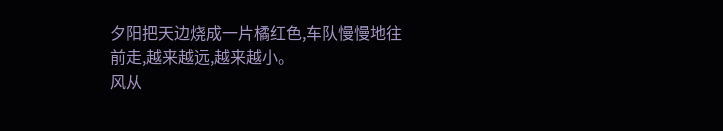夕阳把天边烧成一片橘红色,车队慢慢地往前走,越来越远,越来越小。
风从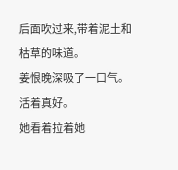后面吹过来,带着泥土和枯草的味道。
姜恨晚深吸了一口气。
活着真好。
她看着拉着她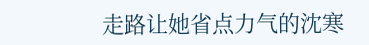走路让她省点力气的沈寒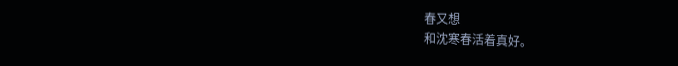春又想
和沈寒春活着真好。